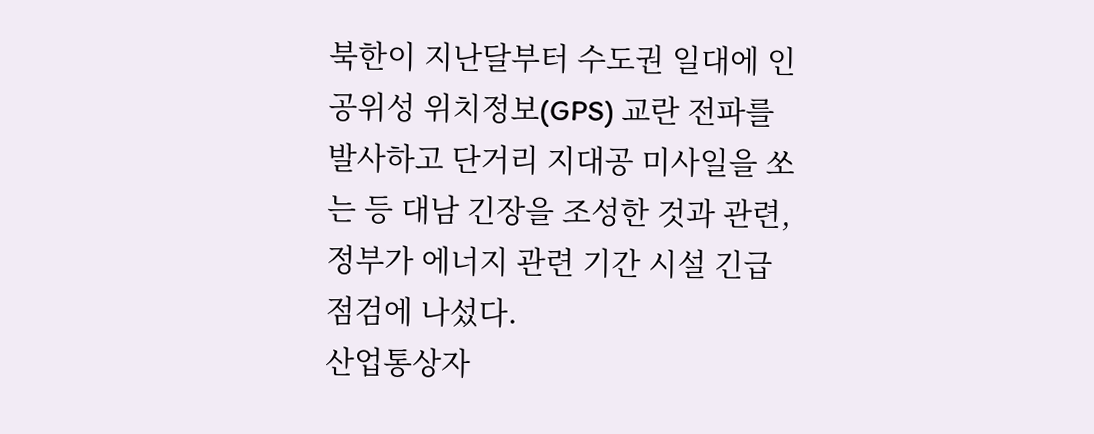북한이 지난달부터 수도권 일대에 인공위성 위치정보(GPS) 교란 전파를 발사하고 단거리 지대공 미사일을 쏘는 등 대남 긴장을 조성한 것과 관련, 정부가 에너지 관련 기간 시설 긴급 점검에 나섰다.
산업통상자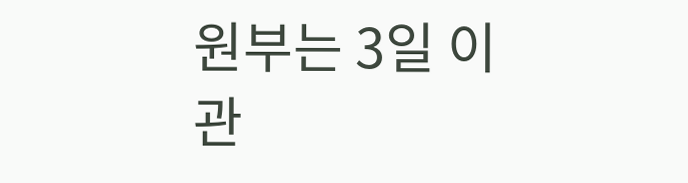원부는 3일 이관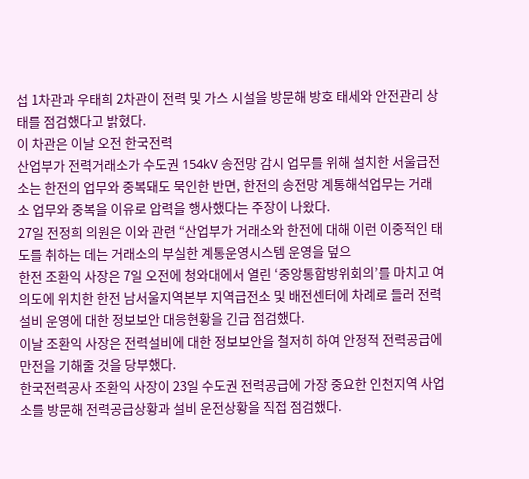섭 1차관과 우태희 2차관이 전력 및 가스 시설을 방문해 방호 태세와 안전관리 상태를 점검했다고 밝혔다.
이 차관은 이날 오전 한국전력
산업부가 전력거래소가 수도권 154kV 송전망 감시 업무를 위해 설치한 서울급전소는 한전의 업무와 중복돼도 묵인한 반면, 한전의 송전망 계통해석업무는 거래소 업무와 중복을 이유로 압력을 행사했다는 주장이 나왔다.
27일 전정희 의원은 이와 관련 “산업부가 거래소와 한전에 대해 이런 이중적인 태도를 취하는 데는 거래소의 부실한 계통운영시스템 운영을 덮으
한전 조환익 사장은 7일 오전에 청와대에서 열린 ‘중앙통합방위회의’를 마치고 여의도에 위치한 한전 남서울지역본부 지역급전소 및 배전센터에 차례로 들러 전력설비 운영에 대한 정보보안 대응현황을 긴급 점검했다.
이날 조환익 사장은 전력설비에 대한 정보보안을 철저히 하여 안정적 전력공급에 만전을 기해줄 것을 당부했다.
한국전력공사 조환익 사장이 23일 수도권 전력공급에 가장 중요한 인천지역 사업소를 방문해 전력공급상황과 설비 운전상황을 직접 점검했다.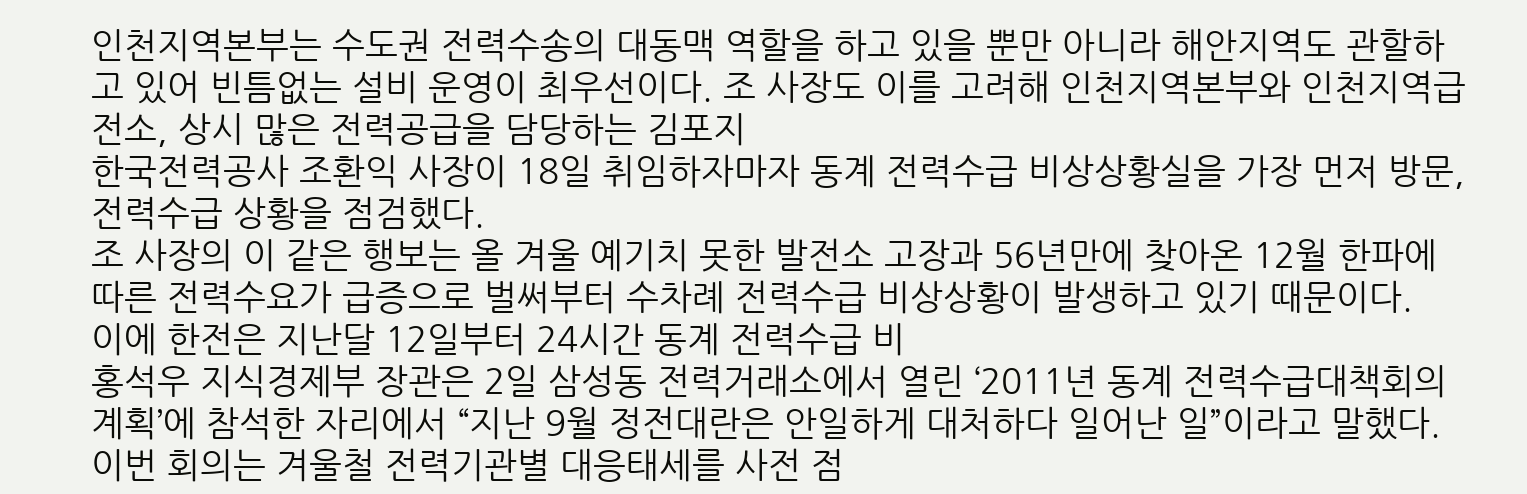인천지역본부는 수도권 전력수송의 대동맥 역할을 하고 있을 뿐만 아니라 해안지역도 관할하고 있어 빈틈없는 설비 운영이 최우선이다. 조 사장도 이를 고려해 인천지역본부와 인천지역급전소, 상시 많은 전력공급을 담당하는 김포지
한국전력공사 조환익 사장이 18일 취임하자마자 동계 전력수급 비상상황실을 가장 먼저 방문, 전력수급 상황을 점검했다.
조 사장의 이 같은 행보는 올 겨울 예기치 못한 발전소 고장과 56년만에 찾아온 12월 한파에 따른 전력수요가 급증으로 벌써부터 수차례 전력수급 비상상황이 발생하고 있기 때문이다.
이에 한전은 지난달 12일부터 24시간 동계 전력수급 비
홍석우 지식경제부 장관은 2일 삼성동 전력거래소에서 열린 ‘2011년 동계 전력수급대책회의 계획’에 참석한 자리에서 “지난 9월 정전대란은 안일하게 대처하다 일어난 일”이라고 말했다.
이번 회의는 겨울철 전력기관별 대응태세를 사전 점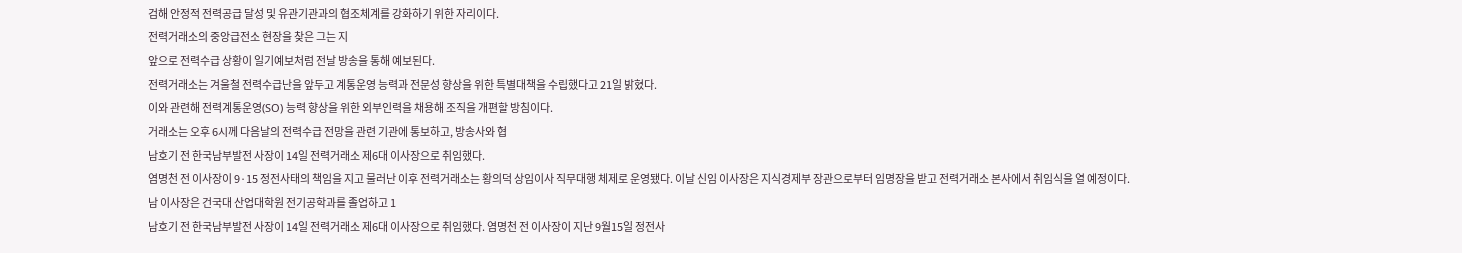검해 안정적 전력공급 달성 및 유관기관과의 협조체계를 강화하기 위한 자리이다.
전력거래소의 중앙급전소 현장을 찾은 그는 지
앞으로 전력수급 상황이 일기예보처럼 전날 방송을 통해 예보된다.
전력거래소는 겨울철 전력수급난을 앞두고 계통운영 능력과 전문성 향상을 위한 특별대책을 수립했다고 21일 밝혔다.
이와 관련해 전력계통운영(SO) 능력 향상을 위한 외부인력을 채용해 조직을 개편할 방침이다.
거래소는 오후 6시께 다음날의 전력수급 전망을 관련 기관에 통보하고, 방송사와 협
남호기 전 한국남부발전 사장이 14일 전력거래소 제6대 이사장으로 취임했다.
염명천 전 이사장이 9·15 정전사태의 책임을 지고 물러난 이후 전력거래소는 황의덕 상임이사 직무대행 체제로 운영됐다. 이날 신임 이사장은 지식경제부 장관으로부터 임명장을 받고 전력거래소 본사에서 취임식을 열 예정이다.
남 이사장은 건국대 산업대학원 전기공학과를 졸업하고 1
남호기 전 한국남부발전 사장이 14일 전력거래소 제6대 이사장으로 취임했다. 염명천 전 이사장이 지난 9월15일 정전사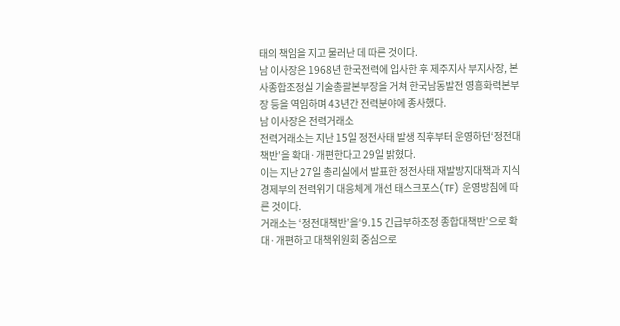태의 책임을 지고 물러난 데 따른 것이다.
남 이사장은 1968년 한국전력에 입사한 후 제주지사 부지사장, 본사종합조정실 기술총괄본부장을 거쳐 한국남동발전 영흥화력본부장 등을 역임하며 43년간 전력분야에 종사했다.
남 이사장은 전력거래소
전력거래소는 지난 15일 정전사태 발생 직후부터 운영하던‘정전대책반’을 확대·개편한다고 29일 밝혔다.
이는 지난 27일 총리실에서 발표한 정전사태 재발방지대책과 지식경제부의 전력위기 대응체계 개선 태스크포스(TF) 운영방침에 따른 것이다.
거래소는 ‘정전대책반’을‘9.15 긴급부하조정 종합대책반’으로 확대·개편하고 대책위원회 중심으로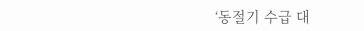‘동절기 수급 대